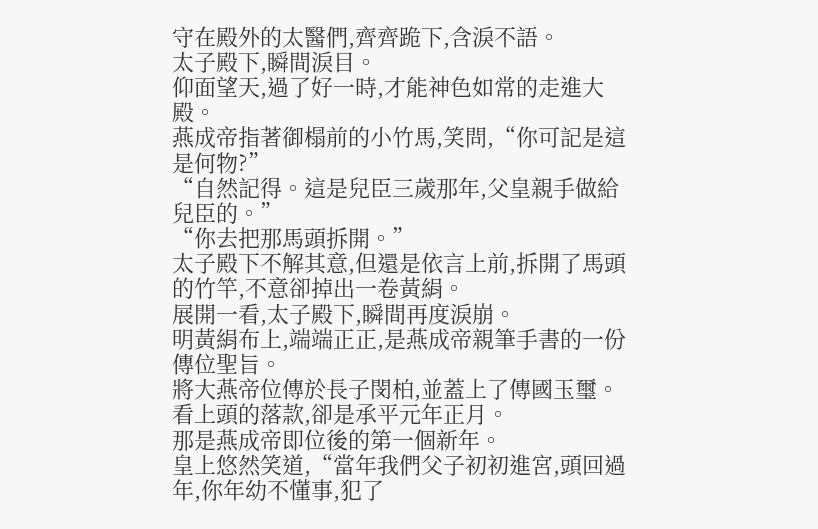守在殿外的太醫們,齊齊跪下,含淚不語。
太子殿下,瞬間淚目。
仰面望天,過了好一時,才能神色如常的走進大殿。
燕成帝指著御榻前的小竹馬,笑問,“你可記是這是何物?”
“自然記得。這是兒臣三歲那年,父皇親手做給兒臣的。”
“你去把那馬頭拆開。”
太子殿下不解其意,但還是依言上前,拆開了馬頭的竹竿,不意卻掉出一卷黃絹。
展開一看,太子殿下,瞬間再度淚崩。
明黃絹布上,端端正正,是燕成帝親筆手書的一份傳位聖旨。
將大燕帝位傳於長子閔柏,並蓋上了傳國玉璽。
看上頭的落款,卻是承平元年正月。
那是燕成帝即位後的第一個新年。
皇上悠然笑道,“當年我們父子初初進宮,頭回過年,你年幼不懂事,犯了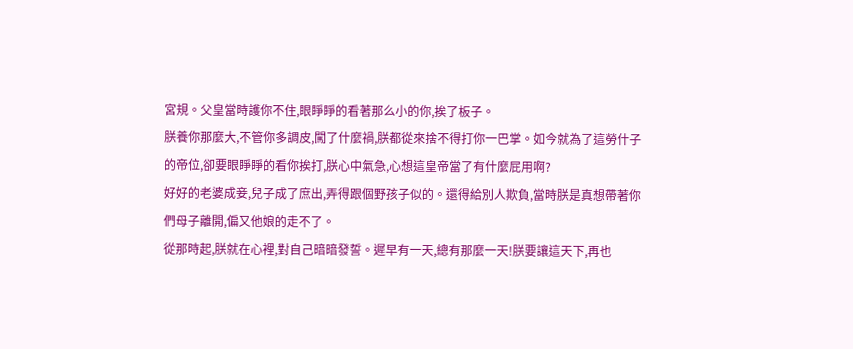宮規。父皇當時護你不住,眼睜睜的看著那么小的你,挨了板子。
朕養你那麼大,不管你多調皮,闖了什麼禍,朕都從來捨不得打你一巴掌。如今就為了這勞什子的帝位,卻要眼睜睜的看你挨打,朕心中氣急,心想這皇帝當了有什麼屁用啊?
好好的老婆成妾,兒子成了庶出,弄得跟個野孩子似的。還得給別人欺負,當時朕是真想帶著你們母子離開,偏又他娘的走不了。
從那時起,朕就在心裡,對自己暗暗發誓。遲早有一天,總有那麼一天!朕要讓這天下,再也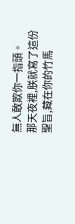無人敢欺你一指頭。
那天夜裡,朕就寫了這份聖旨,藏在你的竹馬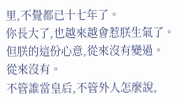里,不覺都已十七年了。
你長大了,也越來越會惹朕生氣了。
但朕的這份心意,從來沒有變過。
從來沒有。
不管誰當皇后,不管外人怎麼說,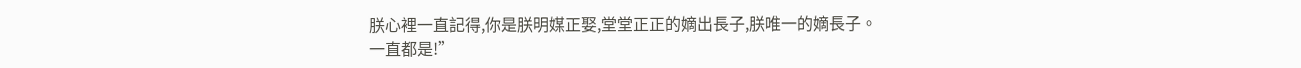朕心裡一直記得,你是朕明媒正娶,堂堂正正的嫡出長子,朕唯一的嫡長子。
一直都是!”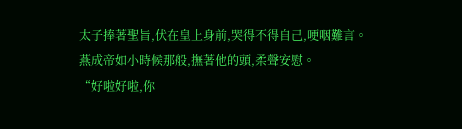太子捧著聖旨,伏在皇上身前,哭得不得自己,哽咽難言。
燕成帝如小時候那般,撫著他的頭,柔聲安慰。
“好啦好啦,你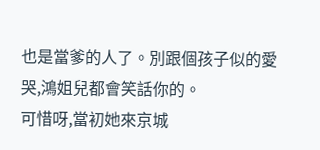也是當爹的人了。別跟個孩子似的愛哭,鴻姐兒都會笑話你的。
可惜呀,當初她來京城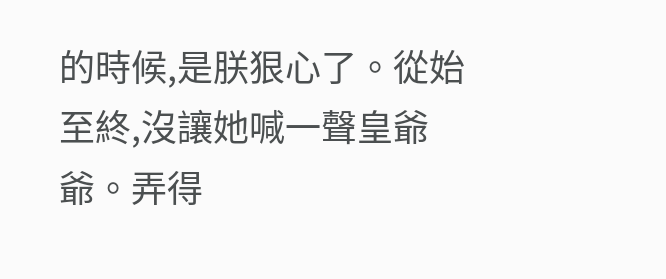的時候,是朕狠心了。從始至終,沒讓她喊一聲皇爺爺。弄得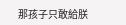那孩子只敢給朕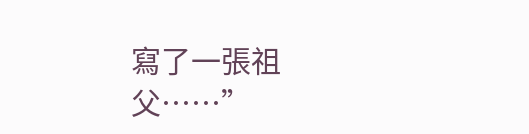寫了一張祖父……”